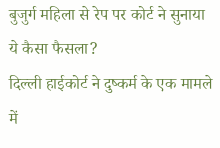बुजुर्ग महिला से रेप पर कोर्ट ने सुनाया ये कैसा फैसला?
दिल्ली हाईकोर्ट ने दुष्कर्म के एक मामले में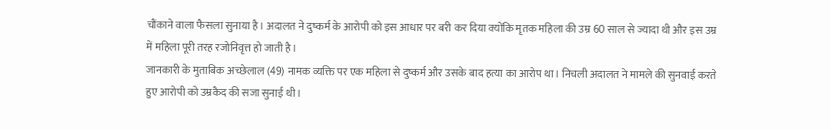चौंकाने वाला फैसला सुनाया है। अदालत ने दुष्कर्म के आरोपी को इस आधार पर बरी कर दिया क्योंकि मृतक महिला की उम्र 60 साल से ज्यादा थी और इस उम्र में महिला पूरी तरह रजोनिवृत्त हो जाती है।
जानकारी के मुताबिक अच्छेलाल (49) नामक व्यक्ति पर एक महिला से दुष्कर्म और उसके बाद हत्या का आरोप था। निचली अदालत ने मामले की सुनवाई करते हुए आरोपी को उम्रकैद की सजा सुनाई थी।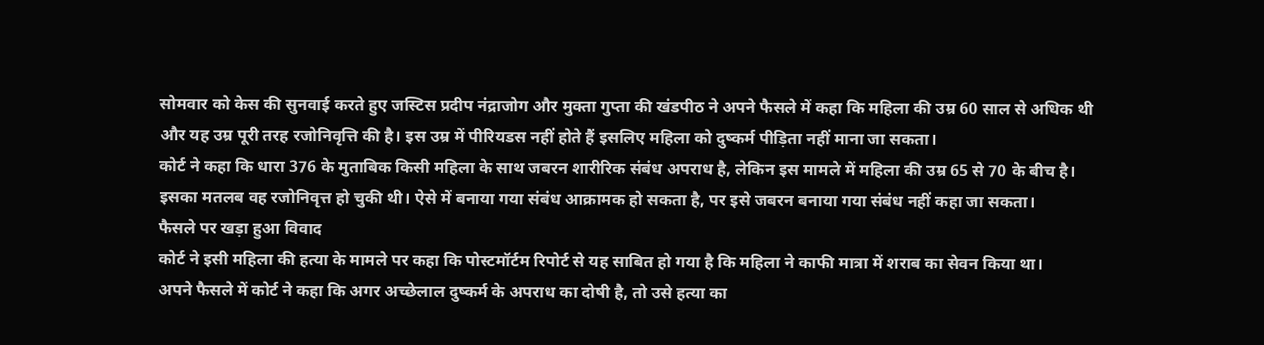सोमवार को केस की सुनवाई करते हुए जस्टिस प्रदीप नंद्राजोग और मुक्ता गुप्ता की खंडपीठ ने अपने फैसले में कहा कि महिला की उम्र 60 साल से अधिक थी और यह उम्र पूरी तरह रजोनिवृत्ति की है। इस उम्र में पीरियडस नहीं होते हैं इसलिए महिला को दुष्कर्म पीड़िता नहीं माना जा सकता।
कोर्ट ने कहा कि धारा 376 के मुताबिक किसी महिला के साथ जबरन शारीरिक संबंध अपराध है, लेकिन इस मामले में महिला की उम्र 65 से 70 के बीच है। इसका मतलब वह रजोनिवृत्त हो चुकी थी। ऐसे में बनाया गया संबंध आक्रामक हो सकता है, पर इसे जबरन बनाया गया संबंध नहीं कहा जा सकता।
फैसले पर खड़ा हुआ विवाद
कोर्ट ने इसी महिला की हत्या के मामले पर कहा कि पोस्टमॉर्टम रिपोर्ट से यह साबित हो गया है कि महिला ने काफी मात्रा में शराब का सेवन किया था।
अपने फैसले में कोर्ट ने कहा कि अगर अच्छेलाल दुष्कर्म के अपराध का दोषी है, तो उसे हत्या का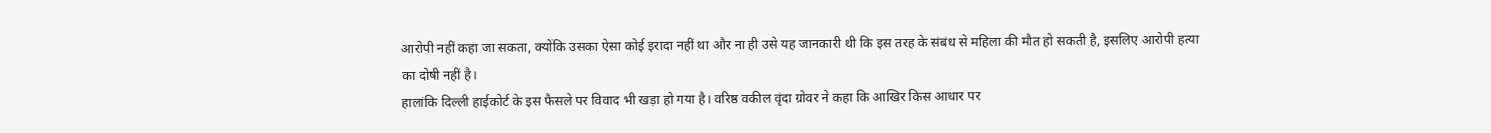आरोपी नहीं कहा जा सकता, क्योंकि उसका ऐसा कोई इरादा नहीं था और ना ही उसे यह जानकारी थी कि इस तरह के संबंध से महिला की मौत हो सकती है, इसलिए आरोपी हत्या का दोषी नहीं है।
हालांकि दिल्ली हाईकोर्ट के इस फैसले पर विवाद भी खड़ा हो गया है। वरिष्ठ वकील वृंदा ग्रोवर ने कहा कि आखिर किस आधार पर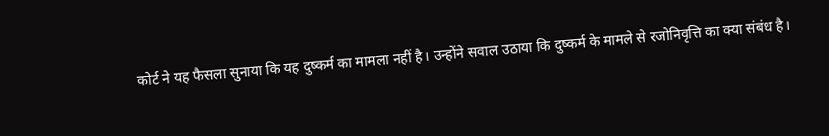कोर्ट ने यह फैसला सुनाया कि यह दुष्कर्म का मामला नहीं है। उन्होंने सवाल उठाया कि दुष्कर्म के मामले से रजोनिवृत्ति का क्या संबंध है।